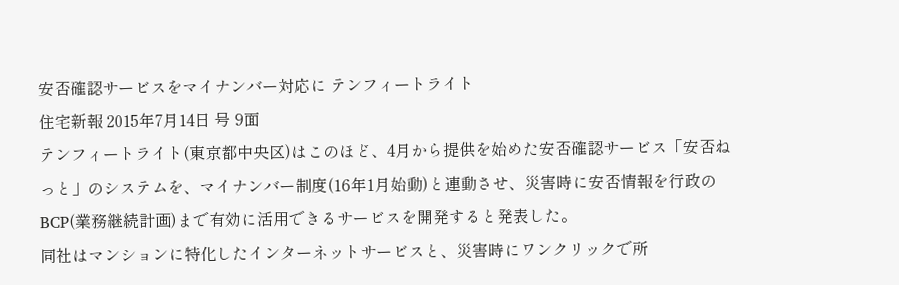安否確認サービスをマイナンバー対応に テンフィートライト
住宅新報 2015年7月14日 号 9面
テンフィートライト(東京都中央区)はこのほど、4月から提供を始めた安否確認サービス「安否ねっと」のシステムを、マイナンバー制度(16年1月始動)と連動させ、災害時に安否情報を行政のBCP(業務継続計画)まで有効に活用できるサービスを開発すると発表した。
同社はマンションに特化したインターネットサービスと、災害時にワンクリックで所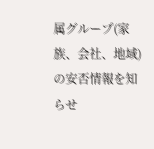属グループ(家族、会社、地域)の安否情報を知らせ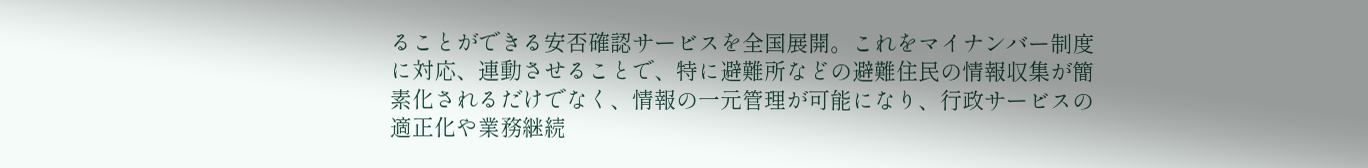ることができる安否確認サービスを全国展開。これをマイナンバー制度に対応、連動させることで、特に避難所などの避難住民の情報収集が簡素化されるだけでなく、情報の一元管理が可能になり、行政サービスの適正化や業務継続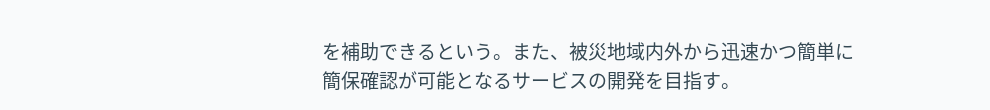を補助できるという。また、被災地域内外から迅速かつ簡単に簡保確認が可能となるサービスの開発を目指す。